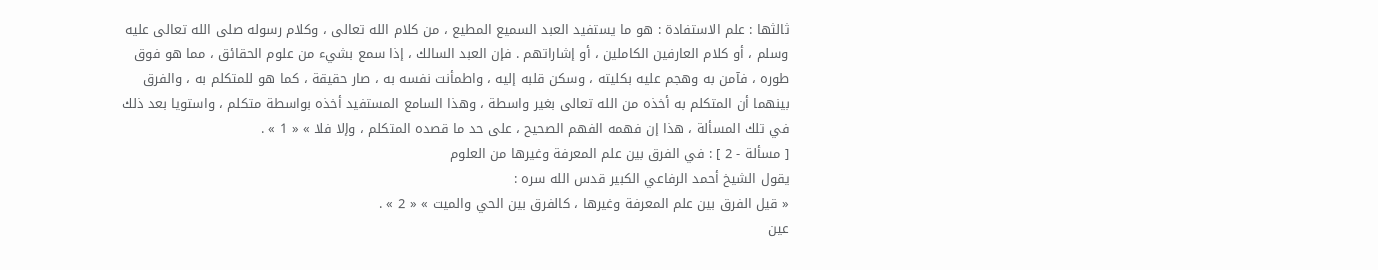ثالثها : علم الاستفادة : هو ما يستفيد العبد السميع المطيع ، من كلام الله تعالى ، وكلام رسوله صلى الله تعالى عليه وسلم ، أو كلام العارفين الكاملين ، أو إشاراتهم . فإن العبد السالك ، إذا سمع بشيء من علوم الحقائق ، مما هو فوق طوره ، فآمن به وهجم عليه بكليته ، وسكن قلبه إليه ، واطمأنت نفسه به ، صار حقيقة ، كما هو للمتكلم به ، والفرق بينهما أن المتكلم به أخذه من الله تعالى بغير واسطة ، وهذا السامع المستفيد أخذه بواسطة متكلم ، واستويا بعد ذلك في تلك المسألة ، هذا إن فهمه الفهم الصحيح ، على حد ما قصده المتكلم ، وإلا فلا » « 1 » .
[ مسألة - 2 ] : في الفرق بين علم المعرفة وغيرها من العلوم
يقول الشيخ أحمد الرفاعي الكبير قدس الله سره :
« قيل الفرق بين علم المعرفة وغيرها ، كالفرق بين الحي والميت » « 2 » .
عين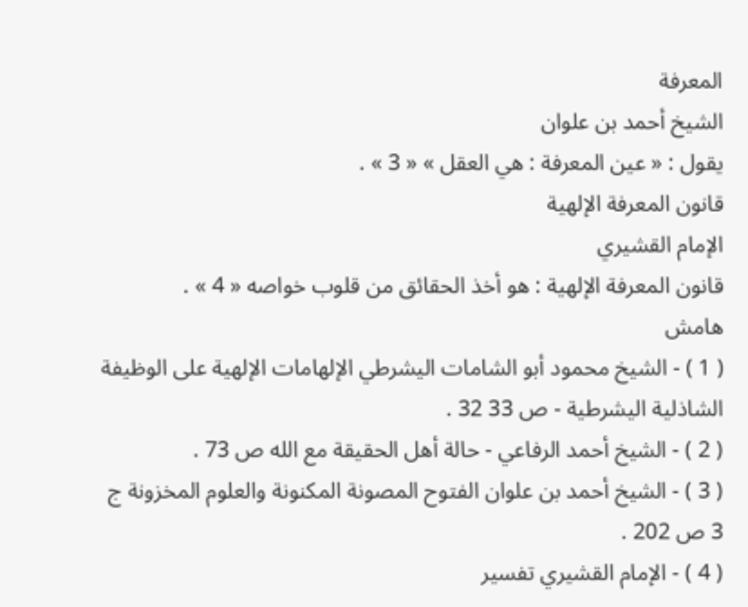المعرفة
الشيخ أحمد بن علوان
يقول : « عين المعرفة : هي العقل » « 3 » .
قانون المعرفة الإلهية
الإمام القشيري
قانون المعرفة الإلهية : هو أخذ الحقائق من قلوب خواصه « 4 » .
هامش
( 1 ) - الشيخ محمود أبو الشامات اليشرطي الإلهامات الإلهية على الوظيفة الشاذلية اليشرطية - ص 33 32 .
( 2 ) - الشيخ أحمد الرفاعي - حالة أهل الحقيقة مع الله ص 73 .
( 3 ) - الشيخ أحمد بن علوان الفتوح المصونة المكنونة والعلوم المخزونة ج 3 ص 202 .
( 4 ) - الإمام القشيري تفسير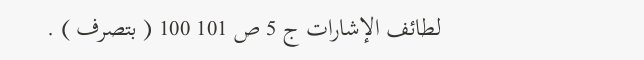لطائف الإشارات ج 5 ص 101 100 ( بتصرف ) .